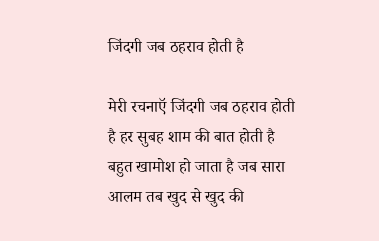जिंदगी जब ठहराव होती है

मेरी रचनाऍ जिंदगी जब ठहराव होती है हर सुबह शाम की बात होती है बहुत खामोश हो जाता है जब सारा आलम तब खुद से खुद की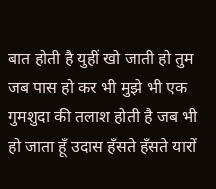बात होती है युहीं खो जाती हो तुम जब पास हो कर भी मुझे भी एक गुमशुदा की तलाश होती है जब भी हो जाता हूँ उदास हँसते हँसते यारों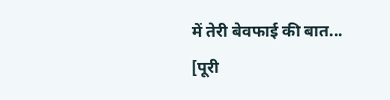में तेरी बेवफाई की बात... [पूरी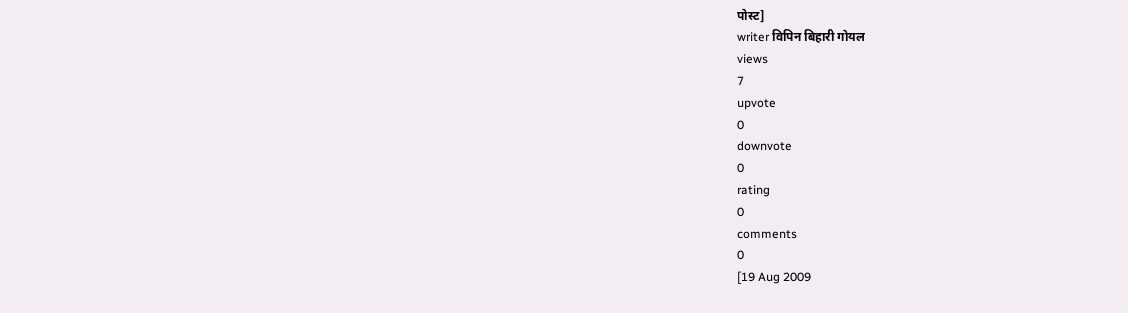पोस्ट]
writer विपिन बिहारी गोयल
views
7
upvote
0
downvote
0
rating
0
comments
0
[19 Aug 2009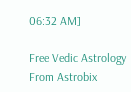06:32 AM]

Free Vedic Astrology From Astrobix